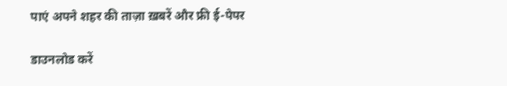पाएं अपने शहर की ताज़ा ख़बरें और फ्री ई-पेपर

डाउनलोड करें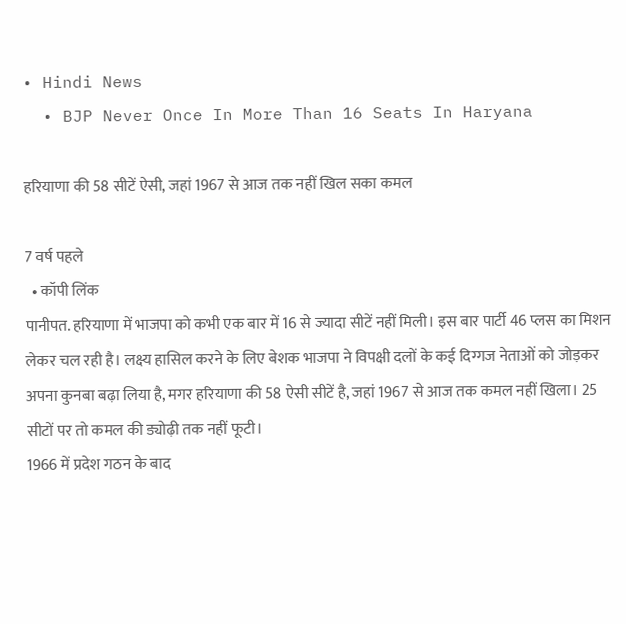• Hindi News
  • BJP Never Once In More Than 16 Seats In Haryana

हरियाणा की 58 सीटें ऐसी, जहां 1967 से आज तक नहीं खिल सका कमल

7 वर्ष पहले
  • कॉपी लिंक
पानीपत. हरियाणा में भाजपा को कभी एक बार में 16 से ज्यादा सीटें नहीं मिली। इस बार पार्टी 46 प्लस का मिशन लेकर चल रही है। लक्ष्य हासिल करने के लिए बेशक भाजपा ने विपक्षी दलों के कई दिग्गज नेताओं को जोड़कर अपना कुनबा बढ़ा लिया है, मगर हरियाणा की 58 ऐसी सीटें है, जहां 1967 से आज तक कमल नहीं खिला। 25 सीटों पर तो कमल की ड्योढ़ी तक नहीं फूटी।
1966 में प्रदेश गठन के बाद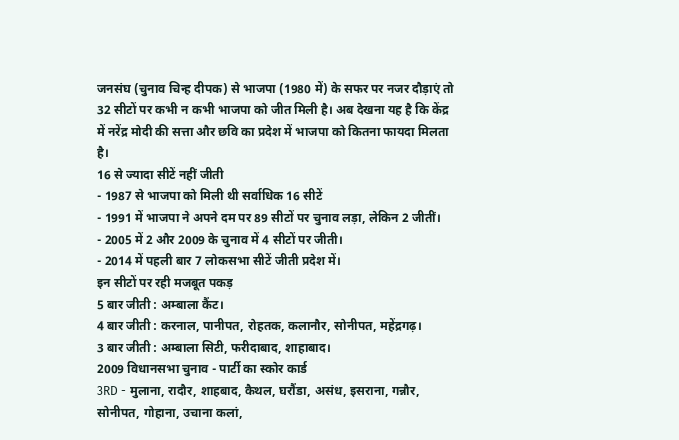जनसंघ (चुनाव चिन्ह दीपक) से भाजपा (1980 में) के सफर पर नजर दौड़ाएं तो 32 सीटों पर कभी न कभी भाजपा को जीत मिली है। अब देखना यह है कि केंद्र में नरेंद्र मोदी की सत्ता और छवि का प्रदेश में भाजपा को कितना फायदा मिलता है।
16 से ज्यादा सीटें नहीं जीती
- 1987 से भाजपा को मिली थी सर्वाधिक 16 सीटें
- 1991 में भाजपा ने अपने दम पर 89 सीटों पर चुनाव लड़ा, लेकिन 2 जीतीं।
- 2005 में 2 और 2009 के चुनाव में 4 सीटों पर जीती।
- 2014 में पहली बार 7 लोकसभा सीटें जीती प्रदेश में।
इन सीटों पर रही मजबूत पकड़
5 बार जीती : अम्बाला कैंट।
4 बार जीती : करनाल, पानीपत, रोहतक, कलानौर, सोनीपत, महेंद्रगढ़।
3 बार जीती : अम्बाला सिटी, फरीदाबाद, शाहाबाद।
2009 विधानसभा चुनाव - पार्टी का स्कोर कार्ड
3RD - मुलाना, रादौर, शाहबाद, कैथल, घरौंडा, असंध, इसराना, गन्नौर, सोनीपत, गोहाना, उचाना कलां,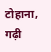टोहाना, गढ़ी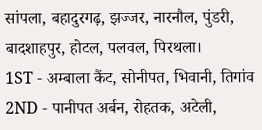सांपला, बहादुरगढ़, झज्जर, नारनौल, पुंडरी, बादशाहपुर, होटल, पलवल, पिरथला।
1ST - अम्बाला कैंट, सोनीपत, भिवानी, तिगांव
2ND - पानीपत अर्बन, रोहतक, अटेली,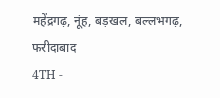महेंद्रगढ़, नूंह, बड़खल, बल्लभगढ़, फरीदाबाद
4TH -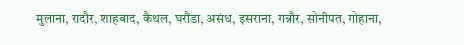मुलाना, रादौर, शाहबाद, कैथल, घरौंडा, असंध, इसराना, गन्नौर, सोनीपत, गोहाना,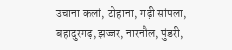उचाना कलां, टोहाना, गढ़ी सांपला, बहादुरगढ़, झज्जर, नारनौल, पुंडरी,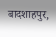बादशाहपुर,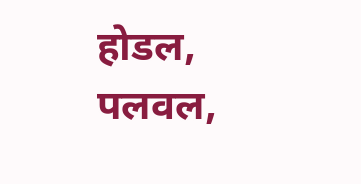होडल, पलवल,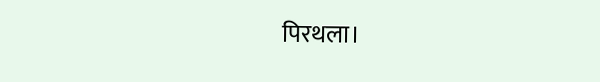पिरथला।